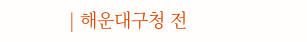| 해운대구청 전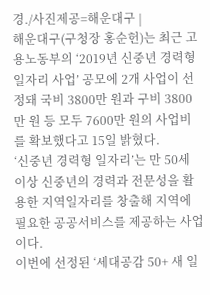경./사진제공=해운대구 |
해운대구(구청장 홍순헌)는 최근 고용노동부의 ‘2019년 신중년 경력형 일자리 사업’ 공모에 2개 사업이 선정돼 국비 3800만 원과 구비 3800만 원 등 모두 7600만 원의 사업비를 확보했다고 15일 밝혔다.
‘신중년 경력형 일자리’는 만 50세 이상 신중년의 경력과 전문성을 활용한 지역일자리를 창출해 지역에 필요한 공공서비스를 제공하는 사업이다.
이번에 선정된 ‘세대공감 50+ 새 일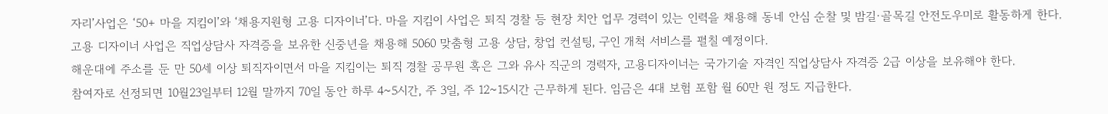자리’사업은 ‘50+ 마을 지킴이’와 ‘채용지원형 고용 디자이너’다. 마을 지킴이 사업은 퇴직 경찰 등 현장 치안 업무 경력이 있는 인력을 채용해 동네 안심 순찰 및 밤길·골목길 안전도우미로 활동하게 한다.
고용 디자이너 사업은 직업상담사 자격증을 보유한 신중년을 채용해 5060 맞춤형 고용 상담, 창업 컨설팅, 구인 개척 서비스를 펼칠 예정이다.
해운대에 주소를 둔 만 50세 이상 퇴직자이면서 마을 지킴이는 퇴직 경찰 공무원 혹은 그와 유사 직군의 경력자, 고용디자이너는 국가기술 자격인 직업상담사 자격증 2급 이상을 보유해야 한다.
참여자로 선정되면 10월23일부터 12월 말까지 70일 동안 하루 4~5시간, 주 3일, 주 12~15시간 근무하게 된다. 임금은 4대 보험 포함 월 60만 원 정도 지급한다.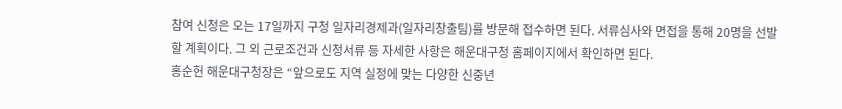참여 신청은 오는 17일까지 구청 일자리경제과(일자리창출팀)를 방문해 접수하면 된다. 서류심사와 면접을 통해 20명을 선발할 계획이다. 그 외 근로조건과 신청서류 등 자세한 사항은 해운대구청 홈페이지에서 확인하면 된다.
홍순헌 해운대구청장은 “앞으로도 지역 실정에 맞는 다양한 신중년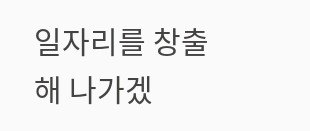일자리를 창출해 나가겠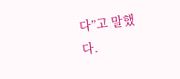다”고 말했다.